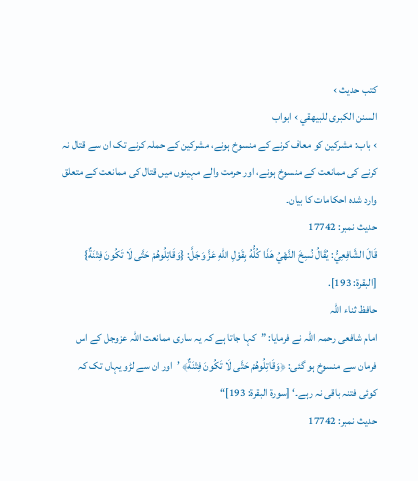کتب حدیث ›
السنن الكبرى للبيهقي › ابواب
› باب: مشرکین کو معاف کرنے کے منسوخ ہونے، مشرکین کے حملہ کرنے تک ان سے قتال نہ کرنے کی ممانعت کے منسوخ ہونے، اور حرمت والے مہینوں میں قتال کی ممانعت کے متعلق وارد شدہ احکامات کا بیان۔
حدیث نمبر: 17742
قَالَ الشَّافِعِيُّ: يُقَالُ نُسِخَ النَّهْيُ هَذَا كُلُّهُ بِقَوْلِ اللهِ عَزَّ وَجَلَّ: {وَقَاتِلُوهُمْ حَتَّى لَا تَكُونَ فِتْنَةٌ} [البقرة: 193].
حافظ ثناء اللہ
امام شافعی رحمہ اللہ نے فرمایا: ”کہا جاتا ہے کہ یہ ساری ممانعت اللہ عزوجل کے اس فرمان سے منسوخ ہو گئی: ﴿وَقَاتِلُوهُمْ حَتَّى لَا تَكُونَ فِتْنَةٌ﴾ ’اور ان سے لڑو یہاں تک کہ کوئی فتنہ باقی نہ رہے۔‘ [سورة البقرة: 193]“
حدیث نمبر: 17742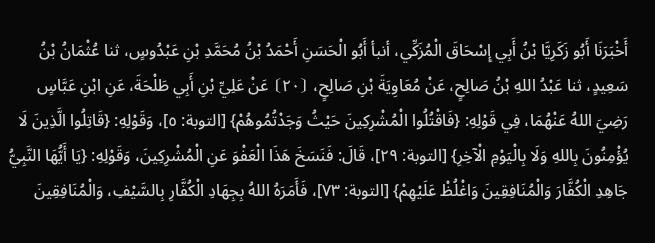أَخْبَرَنَا أَبُو زَكَرِيَّا بْنُ أَبِي إِسْحَاقَ الْمُزَكِّي، أنبأ أَبُو الْحَسَنِ أَحْمَدُ بْنُ مُحَمَّدِ بْنِ عَبْدُوسٍ، ثنا عُثْمَانُ بْنُ سَعِيدٍ، ثنا عَبْدُ اللهِ بْنُ صَالِحٍ، عَنْ مُعَاوِيَةَ بْنِ صَالِحٍ، ⦗٢٠⦘ عَنْ عَلِيِّ بْنِ أَبِي طَلْحَةَ، عَنِ ابْنِ عَبَّاسٍ رَضِيَ اللهُ عَنْهُمَا، فِي قَوْلِهِ: {فَاقْتُلُوا الْمُشْرِكِينَ حَيْثُ وَجَدْتُمُوهُمْ} [التوبة: ٥]، وَقَوْلِهِ: {قَاتِلُوا الَّذِينَ لَا يُؤْمِنُونَ بِاللهِ وَلَا بِالْيَوْمِ الْآخِرِ} [التوبة: ٢٩]، قَالَ: فَنَسَخَ هَذَا الْعَفْوَ عَنِ الْمُشْرِكِينَ، وَقَوْلِهِ: {يَا أَيُّهَا النَّبِيُّ جَاهِدِ الْكُفَّارَ وَالْمُنَافِقِينَ وَاغْلُظْ عَلَيْهِمْ} [التوبة: ٧٣]، فَأَمَرَهُ اللهُ بِجِهَادِ الْكُفَّارِ بِالسَّيْفِ، وَالْمُنَافِقِينَ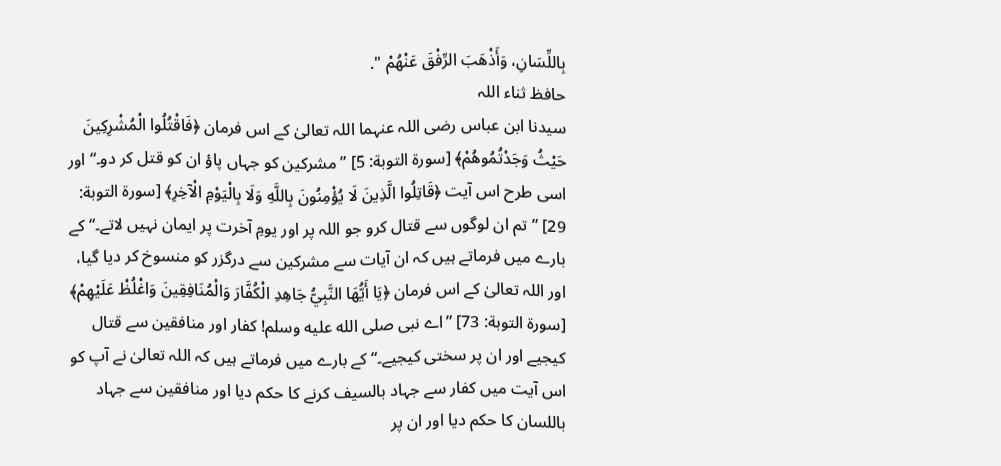بِاللِّسَانِ، وَأَذْهَبَ الرِّفْقَ عَنْهُمْ ".
حافظ ثناء اللہ
سیدنا ابن عباس رضی اللہ عنہما اللہ تعالیٰ کے اس فرمان ﴿فَاقْتُلُوا الْمُشْرِكِينَ حَيْثُ وَجَدْتُمُوهُمْ﴾ [سورة التوبة: 5] ”مشرکین کو جہاں پاؤ ان کو قتل کر دو۔“ اور اسی طرح اس آیت ﴿قَاتِلُوا الَّذِينَ لَا يُؤْمِنُونَ بِاللَّهِ وَلَا بِالْيَوْمِ الْآخِرِ﴾ [سورة التوبة: 29] ”تم ان لوگوں سے قتال کرو جو اللہ پر اور یومِ آخرت پر ایمان نہیں لاتے۔“ کے بارے میں فرماتے ہیں کہ ان آیات سے مشرکین سے درگزر کو منسوخ کر دیا گیا، اور اللہ تعالیٰ کے اس فرمان ﴿يَا أَيُّهَا النَّبِيُّ جَاهِدِ الْكُفَّارَ وَالْمُنَافِقِينَ وَاغْلُظْ عَلَيْهِمْ﴾ [سورة التوبة: 73] ”اے نبی صلى الله عليه وسلم! کفار اور منافقین سے قتال کیجیے اور ان پر سختی کیجیے۔“ کے بارے میں فرماتے ہیں کہ اللہ تعالیٰ نے آپ کو اس آیت میں کفار سے جہاد بالسیف کرنے کا حکم دیا اور منافقین سے جہاد باللسان کا حکم دیا اور ان پر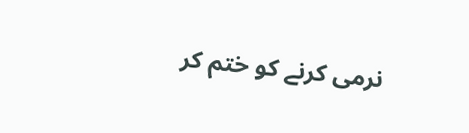نرمی کرنے کو ختم کر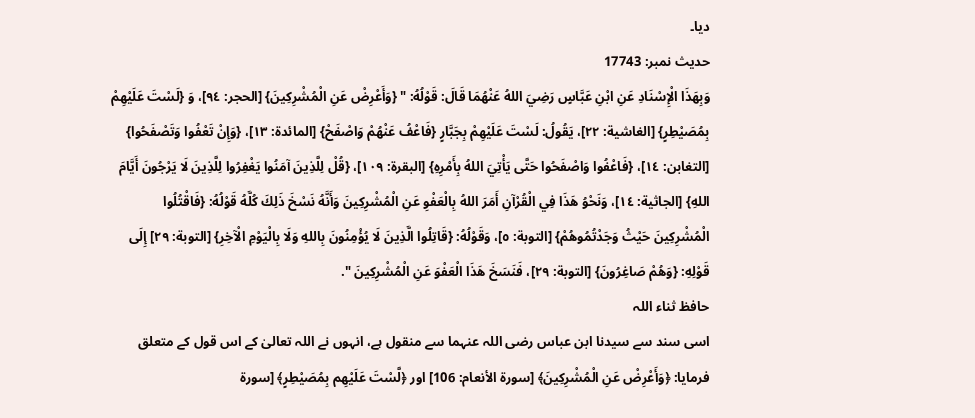دیا۔
حدیث نمبر: 17743
وَبِهَذَا الْإِسْنَادِ عَنِ ابْنِ عَبَّاسٍ رَضِيَ اللهُ عَنْهُمَا قَالَ: قَوْلُهُ: " {وَأَعْرِضْ عَنِ الْمُشْرِكِينَ} [الحجر: ٩٤]، وَ {لَسْتَ عَلَيْهِمْ بِمُصَيْطِرٍ} [الغاشية: ٢٢]، يَقُولُ: لَسْتَ عَلَيْهِمْ بِجَبَّارٍ {فَاعْفُ عَنْهُمْ وَاصْفَحْ} [المائدة: ١٣]، {وَإِنْ تَعْفُوا وَتَصْفَحُوا} [التغابن: ١٤]، {فَاعْفُوا وَاصْفَحُوا حَتَّى يَأْتِيَ اللهُ بِأَمْرِهِ} [البقرة: ١٠٩]، {قُلْ لِلَّذِينَ آمَنُوا يَغْفِرُوا لِلَّذِينَ لَا يَرْجُونَ أَيَّامَ اللهِ} [الجاثية: ١٤]، وَنَحْوُ هَذَا فِي الْقُرْآنِ أَمَرَ اللهُ بِالْعَفْوِ عَنِ الْمُشْرِكِينَ وَأَنَّهُ نَسْخَ ذَلِكَ كُلَّهُ قَوْلُهُ: {فَاقْتُلُوا الْمُشْرِكِينَ حَيْثُ وَجَدْتُمُوهُمْ} [التوبة: ٥]، وَقَوْلُهُ: {قَاتِلُوا الَّذِينَ لَا يُؤْمِنُونَ بِاللهِ وَلَا بِالْيَوْمِ الْآخِرِ} [التوبة: ٢٩] إِلَى قَوْلِهِ: {وَهُمْ صَاغِرُونَ} [التوبة: ٢٩]، فَنَسَخَ هَذَا الْعَفْوَ عَنِ الْمُشْرِكِينَ ".
حافظ ثناء اللہ
اسی سند سے سیدنا ابن عباس رضی اللہ عنہما سے منقول ہے، انہوں نے اللہ تعالیٰ کے اس قول کے متعلق فرمایا: ﴿وَأَعْرِضْ عَنِ الْمُشْرِكِينَ﴾ [سورة الأنعام: 106] اور ﴿لَّسْتَ عَلَيْهِم بِمُصَيْطِرٍ﴾ [سورة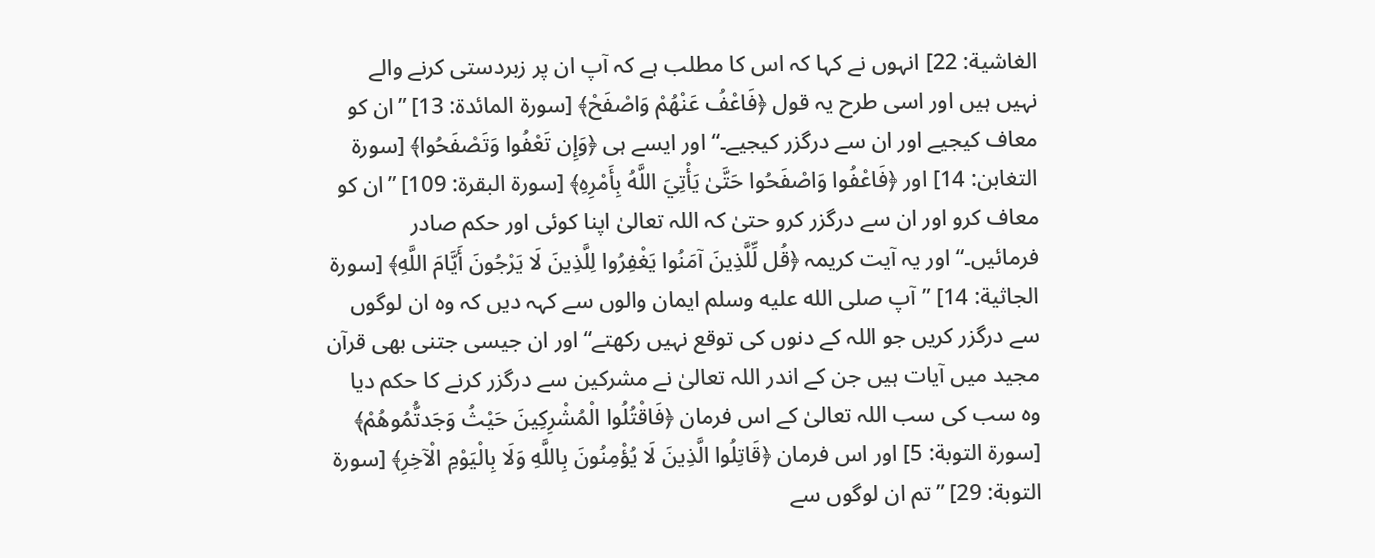الغاشية: 22] انہوں نے کہا کہ اس کا مطلب ہے کہ آپ ان پر زبردستی کرنے والے نہیں ہیں اور اسی طرح یہ قول ﴿فَاعْفُ عَنْهُمْ وَاصْفَحْ﴾ [سورة المائدة: 13] ”ان کو معاف کیجیے اور ان سے درگزر کیجیے۔“ اور ایسے ہی ﴿وَإِن تَعْفُوا وَتَصْفَحُوا﴾ [سورة التغابن: 14] اور ﴿فَاعْفُوا وَاصْفَحُوا حَتَّىٰ يَأْتِيَ اللَّهُ بِأَمْرِهِ﴾ [سورة البقرة: 109] ”ان کو معاف کرو اور ان سے درگزر کرو حتیٰ کہ اللہ تعالیٰ اپنا کوئی اور حکم صادر فرمائیں۔“ اور یہ آیت کریمہ ﴿قُل لِّلَّذِينَ آمَنُوا يَغْفِرُوا لِلَّذِينَ لَا يَرْجُونَ أَيَّامَ اللَّهِ﴾ [سورة الجاثية: 14] ”آپ صلى الله عليه وسلم ایمان والوں سے کہہ دیں کہ وہ ان لوگوں سے درگزر کریں جو اللہ کے دنوں کی توقع نہیں رکھتے“ اور ان جیسی جتنی بھی قرآن مجید میں آیات ہیں جن کے اندر اللہ تعالیٰ نے مشرکین سے درگزر کرنے کا حکم دیا وہ سب کی سب اللہ تعالیٰ کے اس فرمان ﴿فَاقْتُلُوا الْمُشْرِكِينَ حَيْثُ وَجَدتُّمُوهُمْ﴾ [سورة التوبة: 5] اور اس فرمان ﴿قَاتِلُوا الَّذِينَ لَا يُؤْمِنُونَ بِاللَّهِ وَلَا بِالْيَوْمِ الْآخِرِ﴾ [سورة التوبة: 29] ”تم ان لوگوں سے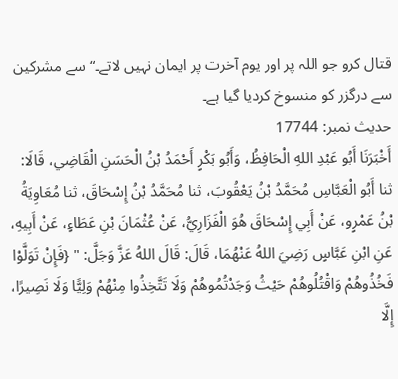قتال کرو جو اللہ پر اور یوم آخرت پر ایمان نہیں لاتے۔“ سے مشرکین سے درگزر کو منسوخ کردیا گیا ہے۔
حدیث نمبر: 17744
أَخْبَرَنَا أَبُو عَبْدِ اللهِ الْحَافِظُ، وَأَبُو بَكْرٍ أَحْمَدُ بْنُ الْحَسَنِ الْقَاضِي، قَالَا: ثنا أَبُو الْعَبَّاسِ مُحَمَّدُ بْنُ يَعْقُوبَ، ثنا مُحَمَّدُ بْنُ إِسْحَاقَ، ثنا مُعَاوِيَةُ بْنُ عَمْرٍو، عَنْ أَبِي إِسْحَاقَ هُوَ الْفَزَارِيُّ، عَنْ عُثْمَانَ بْنِ عَطَاءٍ، عَنْ أَبِيهِ، عَنِ ابْنِ عَبَّاسٍ رَضِيَ اللهُ عَنْهُمَا، قَالَ: قَالَ اللهُ عَزَّ وَجَلَّ: " {فَإِنْ تَوَلَّوْا فَخُذُوهُمْ وَاقْتُلُوهُمْ حَيْثُ وَجَدْتُمُوهُمْ وَلَا تَتَّخِذُوا مِنْهُمْ وَلِيًّا وَلَا نَصِيرًا، إِلَّا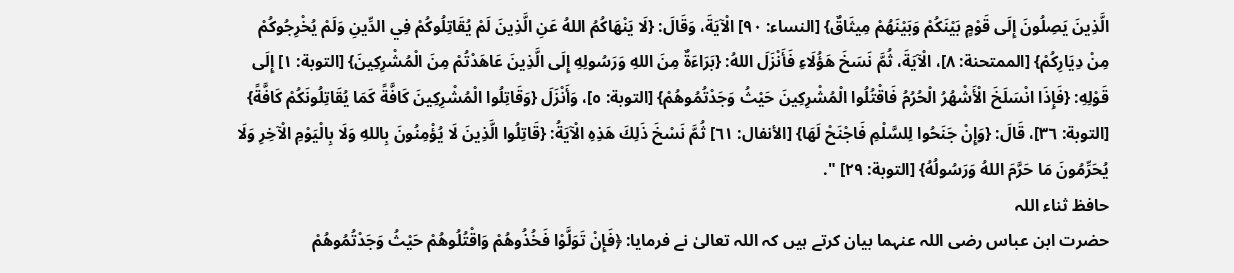الَّذِينَ يَصِلُونَ إِلَى قَوْمٍ بَيْنَكُمْ وَبَيْنَهُمْ مِيثَاقٌ} [النساء: ٩٠] الْآيَةَ، وَقَالَ: {لَا يَنْهَاكُمُ اللهُ عَنِ الَّذِينَ لَمْ يُقَاتِلُوكُمْ فِي الدِّينِ وَلَمْ يُخْرِجُوكُمْ مِنْ دِيَارِكُمْ} [الممتحنة: ٨]، الْآيَةَ، ثُمَّ نَسَخَ هَؤُلَاءِ فَأَنْزَلَ اللهُ: {بَرَاءَةٌ مِنَ اللهِ وَرَسُولِهِ إِلَى الَّذِينَ عَاهَدْتُمْ مِنَ الْمُشْرِكِينَ} [التوبة: ١] إِلَى قَوْلِهِ: {فَإِذَا انْسَلَخَ الْأَشْهُرُ الْحُرُمُ فَاقْتُلُوا الْمُشْرِكِينَ حَيْثُ وَجَدْتُمُوهُمْ} [التوبة: ٥]، وَأَنْزَلَ {وَقَاتِلُوا الْمُشْرِكِينَ كَافَّةً كَمَا يُقَاتِلُونَكُمْ كَافَّةً} [التوبة: ٣٦]، قَالَ: {وَإِنْ جَنَحُوا لِلسَّلْمِ فَاجْنَحْ لَهَا} [الأنفال: ٦١] ثُمَّ نَسْخَ ذَلِكَ هَذِهِ الْآيَةُ: {قَاتِلُوا الَّذِينَ لَا يُؤْمِنُونَ بِاللهِ وَلَا بِالْيَوْمِ الْآخِرِ وَلَا يُحَرِّمُونَ مَا حَرَّمَ اللهُ وَرَسُولُهُ} [التوبة: ٢٩] ".
حافظ ثناء اللہ
حضرت ابن عباس رضی اللہ عنہما بیان کرتے ہیں کہ اللہ تعالیٰ نے فرمایا: ﴿فَإِنْ تَوَلَّوْا فَخُذُوهُمْ وَاقْتُلُوهُمْ حَيْثُ وَجَدْتُمُوهُمْ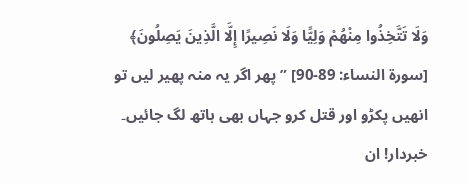وَلَا تَتَّخِذُوا مِنْهُمْ وَلِيًّا وَلَا نَصِيرًا إِلَّا الَّذِينَ يَصِلُونَ﴾ [سورة النساء: 89-90] ”پھر اگر یہ منہ پھیر لیں تو انھیں پکڑو اور قتل کرو جہاں بھی ہاتھ لگ جائیں۔ خبردار! ان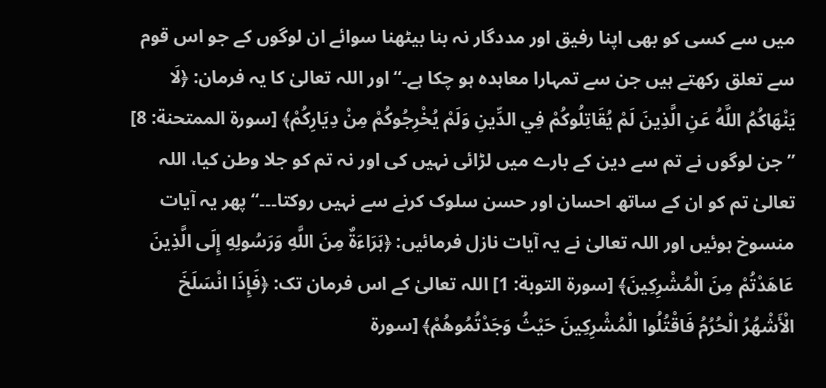میں سے کسی کو بھی اپنا رفیق اور مددگار نہ بنا بیٹھنا سوائے ان لوگوں کے جو اس قوم سے تعلق رکھتے ہیں جن سے تمہارا معاہدہ ہو چکا ہے۔“ اور اللہ تعالیٰ کا یہ فرمان: ﴿لَا يَنْهَاكُمُ اللَّهُ عَنِ الَّذِينَ لَمْ يُقَاتِلُوكُمْ فِي الدِّينِ وَلَمْ يُخْرِجُوكُمْ مِنْ دِيَارِكُمْ﴾ [سورة الممتحنة: 8] ”جن لوگوں نے تم سے دین کے بارے میں لڑائی نہیں کی اور نہ تم کو جلا وطن کیا، اللہ تعالیٰ تم کو ان کے ساتھ احسان اور حسن سلوک کرنے سے نہیں روکتا۔۔۔“ پھر یہ آیات منسوخ ہوئیں اور اللہ تعالیٰ نے یہ آیات نازل فرمائیں: ﴿بَرَاءَةٌ مِنَ اللَّهِ وَرَسُولِهِ إِلَى الَّذِينَ عَاهَدْتُمْ مِنَ الْمُشْرِكِينَ﴾ [سورة التوبة: 1] اللہ تعالیٰ کے اس فرمان تک: ﴿فَإِذَا انْسَلَخَ الْأَشْهُرُ الْحُرُمُ فَاقْتُلُوا الْمُشْرِكِينَ حَيْثُ وَجَدْتُمُوهُمْ﴾ [سورة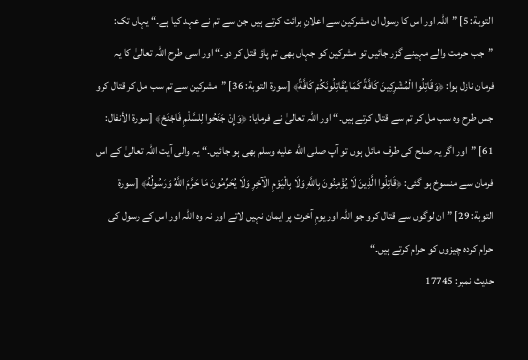التوبة: 5] ”اللہ اور اس کا رسول ان مشرکین سے اعلانِ برائت کرتے ہیں جن سے تم نے عہد کیا ہے۔“ یہاں تک: ”جب حرمت والے مہینے گزر جائیں تو مشرکین کو جہاں بھی تم پاؤ قتل کر دو۔“ اور اسی طرح اللہ تعالیٰ کا یہ فرمان نازل ہوا: ﴿وَقَاتِلُوا الْمُشْرِكِينَ كَافَّةً كَمَا يُقَاتِلُونَكُمْ كَافَّةً﴾ [سورة التوبة: 36] ”مشرکین سے تم سب مل کر قتال کرو جس طرح وہ سب مل کر تم سے قتال کرتے ہیں۔“ اور اللہ تعالیٰ نے فرمایا: ﴿وَإِنْ جَنَحُوا لِلسَّلْمِ فَاجْنَحْ﴾ [سورة الأنفال: 61] ”اور اگر یہ صلح کی طرف مائل ہوں تو آپ صلى الله عليه وسلم بھی ہو جائیں۔“ یہ والی آیت اللہ تعالیٰ کے اس فرمان سے منسوخ ہو گئی: ﴿قَاتِلُوا الَّذِينَ لَا يُؤْمِنُونَ بِاللَّهِ وَلَا بِالْيَوْمِ الْآخِرِ وَلَا يُحَرِّمُونَ مَا حَرَّمَ اللَّهُ وَرَسُولُهُ﴾ [سورة التوبة: 29] ”ان لوگوں سے قتال کرو جو اللہ اور یومِ آخرت پر ایمان نہیں لاتے اور نہ وہ اللہ اور اس کے رسول کی حرام کردہ چیزوں کو حرام کرتے ہیں۔“
حدیث نمبر: 17745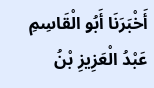أَخْبَرَنَا أَبُو الْقَاسِمِ عَبْدُ الْعَزِيزِ بْنُ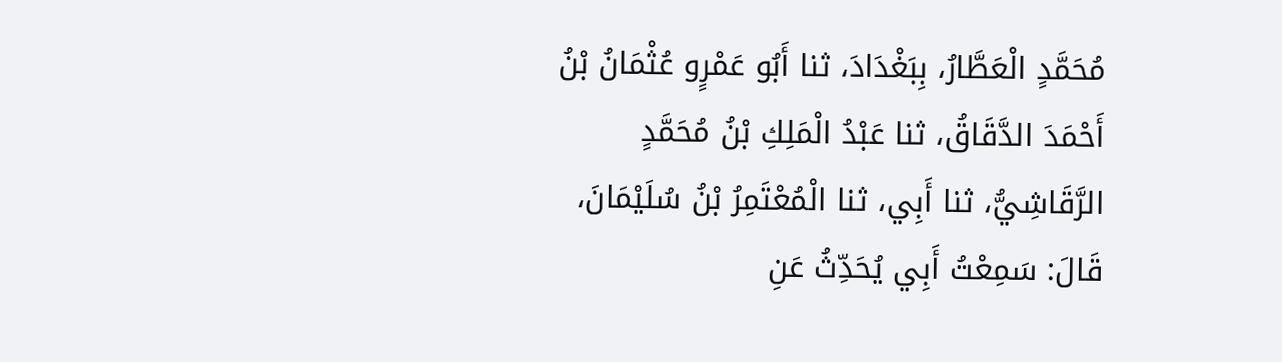مُحَمَّدٍ الْعَطَّارُ، بِبَغْدَادَ، ثنا أَبُو عَمْرٍو عُثْمَانُ بْنُ أَحْمَدَ الدَّقَاقُ، ثنا عَبْدُ الْمَلِكِ بْنُ مُحَمَّدٍ الرَّقَاشِيُّ، ثنا أَبِي، ثنا الْمُعْتَمِرُ بْنُ سُلَيْمَانَ، قَالَ: سَمِعْتُ أَبِي يُحَدِّثُ عَنِ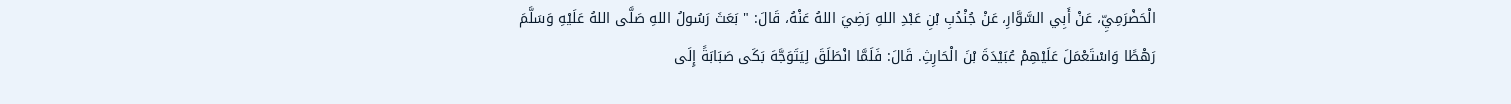الْحَضْرَمِيِّ، عَنْ أَبِي السَّوَّارِ، عَنْ جُنْدُبِ بْنِ عَبْدِ اللهِ رَضِيَ اللهُ عَنْهُ، قَالَ: " بَعَثَ رَسُولُ اللهِ صَلَّى اللهُ عَلَيْهِ وَسَلَّمَ رَهْطًا وَاسْتَعْمَلَ عَلَيْهِمْ عُبَيْدَةَ بْنَ الْحَارِثِ. قَالَ: فَلَمَّا انْطَلَقَ لِيَتَوَجَّهَ بَكَى صَبَابَةً إِلَى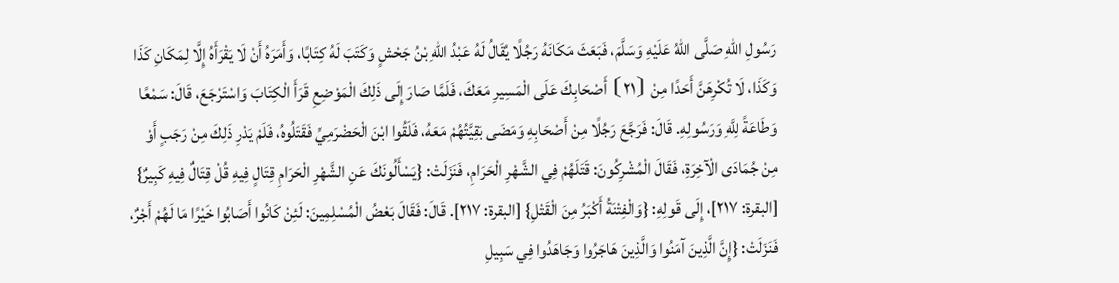رَسُولِ اللهِ صَلَّى اللهُ عَلَيْهِ وَسَلَّمَ، فَبَعَثَ مَكَانَهُ رَجُلًا يُقَالُ لَهُ عَبْدُ اللهِ بْنُ جَحْشٍ وَكَتَبَ لَهُ كِتَابًا، وَأَمَرَهُ أَنْ لَا يَقْرَأَهُ إِلَّا لِمَكَانِ كَذَا وَكَذَا، لَا تُكْرِهَنَّ أَحَدًا مِنْ ⦗٢١⦘ أَصْحَابِكَ عَلَى الْمَسِيرِ مَعَكَ، فَلَمَّا صَارَ إِلَى ذَلِكَ الْمَوْضِعِ قَرَأَ الْكِتَابَ وَاسْتَرْجَعَ، قَالَ: سَمْعًا وَطَاعَةً لِلَّهِ وَرَسُولِهِ. قَالَ: فَرَجَّعَ رَجُلًا مِنْ أَصْحَابِهِ وَمَضَى بَقِيَّتُهُمْ مَعَهُ، فَلَقُوا ابْنَ الْحَضْرَمِيِّ فَقَتَلُوهُ، فَلَمْ يَدْرِ ذَلِكَ مِنْ رَجَبٍ أَوْ مِنْ جُمَادَى الْآخِرَةِ، فَقَالَ الْمُشْرِكُونَ: قَتَلَهُمْ فِي الشَّهْرِ الْحَرَامِ، فَنَزَلَتْ: {يَسْأَلُونَكَ عَنِ الشَّهْرِ الْحَرَامِ قِتَالٍ فِيهِ قُلْ قِتَالٌ فِيهِ كَبِيرٌ} [البقرة: ٢١٧]، إِلَى قَولِهِ: {وَالْفِتْنَةُ أَكْبَرُ مِنَ الْقَتْلِ} [البقرة: ٢١٧]. قَالَ: فَقَالَ بَعْضُ الْمُسْلِمِينَ: لَئِنْ كَانُوا أَصَابُوا خَيْرًا مَا لَهُمْ أَجْرٌ، فَنَزَلَتْ: {إِنَّ الَّذِينَ آمَنُوا وَالَّذِينَ هَاجَرُوا وَجَاهَدُوا فِي سَبِيلِ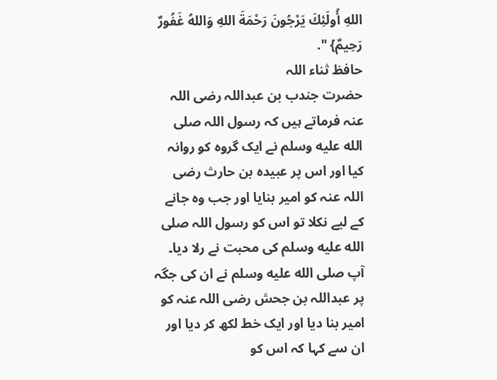اللهِ أُولَئِكَ يَرْجُونَ رَحْمَةَ اللهِ وَاللهُ غَفُورٌ رَحِيمٌ} ".
حافظ ثناء اللہ
حضرت جندب بن عبداللہ رضی اللہ عنہ فرماتے ہیں کہ رسول اللہ صلى الله عليه وسلم نے ایک گروہ کو روانہ کیا اور اس پر عبیدہ بن حارث رضی اللہ عنہ کو امیر بنایا اور جب وہ جانے کے لیے نکلا تو اس کو رسول اللہ صلى الله عليه وسلم کی محبت نے رلا دیا۔ آپ صلى الله عليه وسلم نے ان کی جگہ پر عبداللہ بن جحش رضی اللہ عنہ کو امیر بنا دیا اور ایک خط لکھ کر دیا اور ان سے کہا کہ اس کو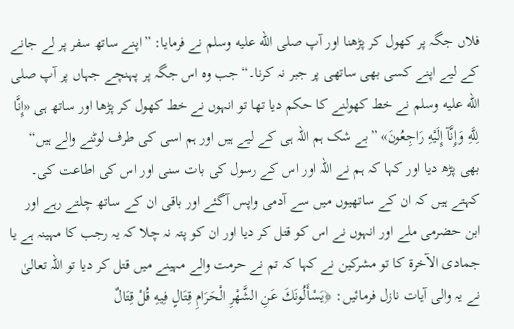فلاں جگہ پر کھول کر پڑھنا اور آپ صلى الله عليه وسلم نے فرمایا: ”اپنے ساتھ سفر پر لے جانے کے لیے اپنے کسی بھی ساتھی پر جبر نہ کرنا۔“ جب وہ اس جگہ پر پہنچے جہاں پر آپ صلى الله عليه وسلم نے خط کھولنے کا حکم دیا تھا تو انہوں نے خط کھول کر پڑھا اور ساتھ ہی «إِنَّا لِلَّهِ وَإِنَّآ إِلَيْهِ رَاجِعُونَ» ”بے شک ہم اللہ ہی کے لیے ہیں اور ہم اسی کی طرف لوٹنے والے ہیں“ بھی پڑھ دیا اور کہا کہ ہم نے اللہ اور اس کے رسول کی بات سنی اور اس کی اطاعت کی۔ کہتے ہیں کہ ان کے ساتھیوں میں سے آدمی واپس آگئے اور باقی ان کے ساتھ چلتے رہے اور ابن حضرمی ملے اور انہوں نے اس کو قتل کر دیا اور ان کو پتہ نہ چلا کہ یہ رجب کا مہینہ ہے یا جمادی الآخرۃ کا تو مشرکین نے کہا کہ تم نے حرمت والے مہینے میں قتل کر دیا تو اللہ تعالیٰ نے یہ والی آیات نازل فرمائیں: ﴿يَسْأَلُونَكَ عَنِ الشَّهْرِ الْحَرَامِ قِتَالٍ فِيهِ قُلْ قِتَالٌ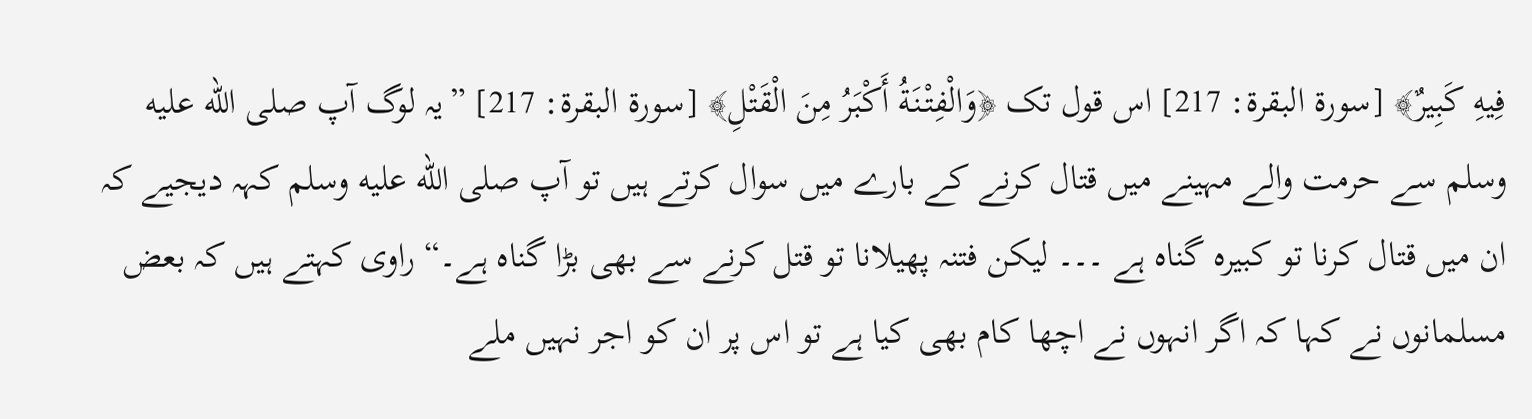فِيهِ كَبِيرٌ﴾ [سورة البقرة: 217] اس قول تک ﴿وَالْفِتْنَةُ أَكْبَرُ مِنَ الْقَتْلِ﴾ [سورة البقرة: 217] ”یہ لوگ آپ صلى الله عليه وسلم سے حرمت والے مہینے میں قتال کرنے کے بارے میں سوال کرتے ہیں تو آپ صلى الله عليه وسلم کہہ دیجیے کہ ان میں قتال کرنا تو کبیرہ گناہ ہے ۔۔۔ لیکن فتنہ پھیلانا تو قتل کرنے سے بھی بڑا گناہ ہے۔“ راوی کہتے ہیں کہ بعض مسلمانوں نے کہا کہ اگر انہوں نے اچھا کام بھی کیا ہے تو اس پر ان کو اجر نہیں ملے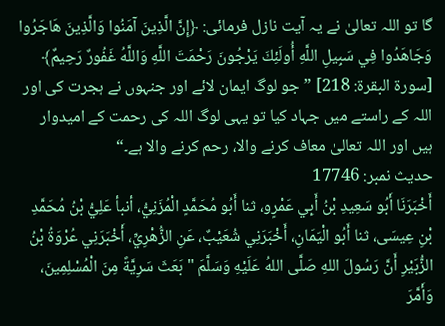گا تو اللہ تعالیٰ نے یہ آیت نازل فرمائی: ﴿إِنَّ الَّذِينَ آمَنُوا وَالَّذِينَ هَاجَرُوا وَجَاهَدُوا فِي سَبِيلِ اللَّهِ أُولَئِكَ يَرْجُونَ رَحْمَتَ اللَّهِ وَاللَّهُ غَفُورٌ رَحِيمٌ﴾ [سورة البقرة: 218] ”جو لوگ ایمان لائے اور جنہوں نے ہجرت کی اور اللہ کے راستے میں جہاد کیا تو یہی لوگ اللہ کی رحمت کے امیدوار ہیں اور اللہ تعالیٰ معاف کرنے والا، رحم کرنے والا ہے۔“
حدیث نمبر: 17746
أَخْبَرَنَا أَبُو سَعِيدِ بْنُ أَبِي عَمْرٍو، ثنا أَبُو مُحَمَّدٍ الْمُزَنِيُّ، أنبأ عَلِيُّ بْنُ مُحَمَّدِ بْنِ عِيسَى، ثنا أَبُو الْيَمَانِ، أَخْبَرَنِي شُعَيْبٌ، عَنِ الزُّهْرِيِّ، أَخْبَرَنِي عُرْوَةُ بْنُ الزُّبَيْرِ أَنَّ رَسُولَ اللهِ صَلَّى اللهُ عَلَيْهِ وَسَلَّمَ " بَعَثَ سَرِيَّةً مِنَ الْمُسْلِمِينَ، وَأَمَّرَ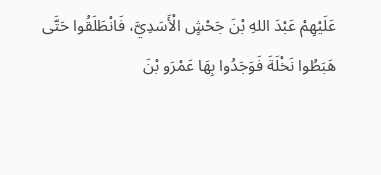عَلَيْهِمْ عَبْدَ اللهِ بْنَ جَحْشٍ الْأَسَدِيَّ، فَانْطَلَقُوا حَتَّى هَبَطُوا نَخْلَةَ فَوَجَدُوا بِهَا عَمْرَو بْنَ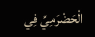الْحَضْرَمِيِّ فِي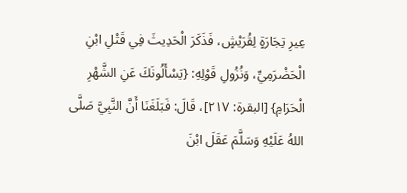عِيرِ تِجَارَةٍ لِقُرَيْشٍ، فَذَكَرَ الْحَدِيثَ فِي قَتْلِ ابْنِ الْحَضْرَمِيِّ، وَنُزُولِ قَوْلِهِ: {يَسْأَلُونَكَ عَنِ الشَّهْرِ الْحَرَامِ} [البقرة: ٢١٧]، قَالَ: فَبَلَغَنَا أَنَّ النَّبِيَّ صَلَّى اللهُ عَلَيْهِ وَسَلَّمَ عَقَلَ ابْنَ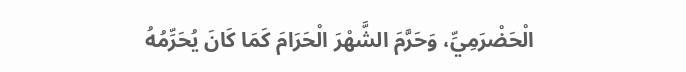الْحَضْرَمِيِّ، وَحَرَّمَ الشَّهْرَ الْحَرَامَ كَمَا كَانَ يُحَرِّمُهُ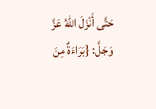حَتَّى أَنْزَلَ اللهُ عَزَّ وَجَلَّ: {بَرَاءَةٌ مِنَ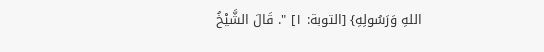اللهِ وَرَسُولِهِ} [التوبة: ١] ". قَالَ الشَّيْخُ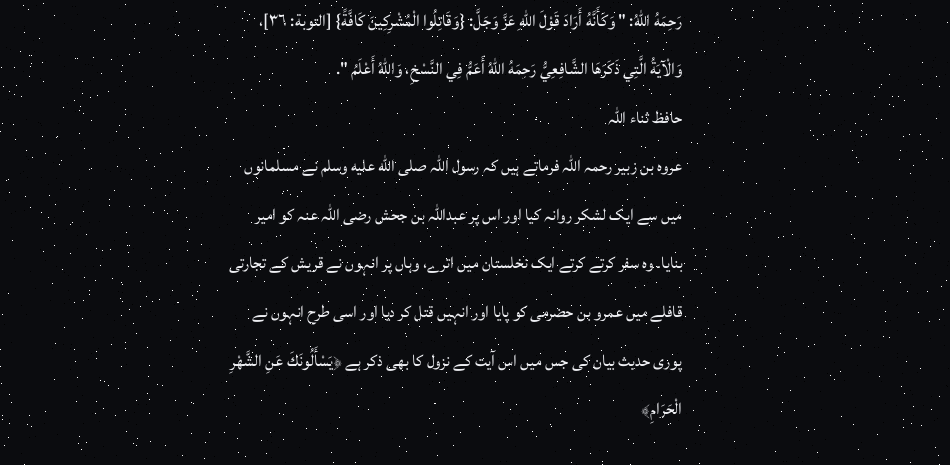رَحِمَهُ اللهُ: " وَكَأَنَّهُ أَرَادَ قَوْلَ اللهِ عَزَّ وَجَلَّ: {وَقَاتِلُوا الْمُشْرِكِينَ كَافَّةً} [التوبة: ٣٦]، وَالْآيَةُ الَّتِي ذَكَرَهَا الشَّافِعِيُّ رَحِمَهُ اللهُ أَعَمُّ فِي النَّسْخِ، وَاللهُ أَعْلَمُ ".
حافظ ثناء اللہ
عروہ بن زبیر رحمہ اللہ فرماتے ہیں کہ رسول اللہ صلى الله عليه وسلم نے مسلمانوں میں سے ایک لشکر روانہ کیا اور اس پر عبداللہ بن جحش رضی اللہ عنہ کو امیر بنایا۔ وہ سفر کرتے کرتے ایک نخلستان میں اترے، وہاں پر انہوں نے قریش کے تجارتی قافلے میں عمرو بن حضرمی کو پایا اور انہیں قتل کر دیا اور اسی طرح انہوں نے پوری حدیث بیان کی جس میں اس آیت کے نزول کا بھی ذکر ہے ﴿يَسْأَلُونَكَ عَنِ الشَّهْرِ الْحَرَامِ﴾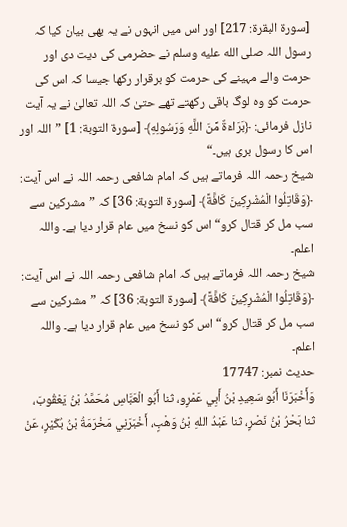[سورة البقرة: 217] اور اس میں انہوں نے یہ بھی بیان کیا کہ رسول اللہ صلى الله عليه وسلم نے حضرمی کی دیت دی اور حرمت والے مہینے کی حرمت کو برقرار رکھا جیسا کہ اس کی حرمت کو وہ لوگ باقی رکھتے تھے حتیٰ کہ اللہ تعالیٰ نے یہ آیت نازل فرمائی: ﴿بَرَاءَةٌ مِّنَ اللَّهِ وَرَسُولِهِ﴾ [سورة التوبة: 1] ”اللہ اور اس کا رسول بری ہیں۔“
شیخ رحمہ اللہ فرماتے ہیں کہ امام شافعی رحمہ اللہ نے اس آیت: ﴿وَقَاتِلُوا الْمُشْرِكِينَ كَافَّةً﴾ [سورة التوبة: 36] کہ ”مشرکین سے سب مل کر قتال کرو“ اس کو نسخ میں عام قرار دیا ہے۔ واللہ اعلم۔
شیخ رحمہ اللہ فرماتے ہیں کہ امام شافعی رحمہ اللہ نے اس آیت: ﴿وَقَاتِلُوا الْمُشْرِكِينَ كَافَّةً﴾ [سورة التوبة: 36] کہ ”مشرکین سے سب مل کر قتال کرو“ اس کو نسخ میں عام قرار دیا ہے۔ واللہ اعلم۔
حدیث نمبر: 17747
وَأَخْبَرَنَا أَبُو سَعِيدِ بْنُ أَبِي عَمْرٍو، ثنا أَبُو الْعَبَّاسِ مُحَمَّدُ بْنُ يَعْقُوبَ، ثنا بَحْرُ بْنُ نَصْرٍ، ثنا عَبْدُ اللهِ بْنُ وَهْبٍ، أَخْبَرَنِي مَخْرَمَةُ بْنُ بُكَيْرٍ، عَنْ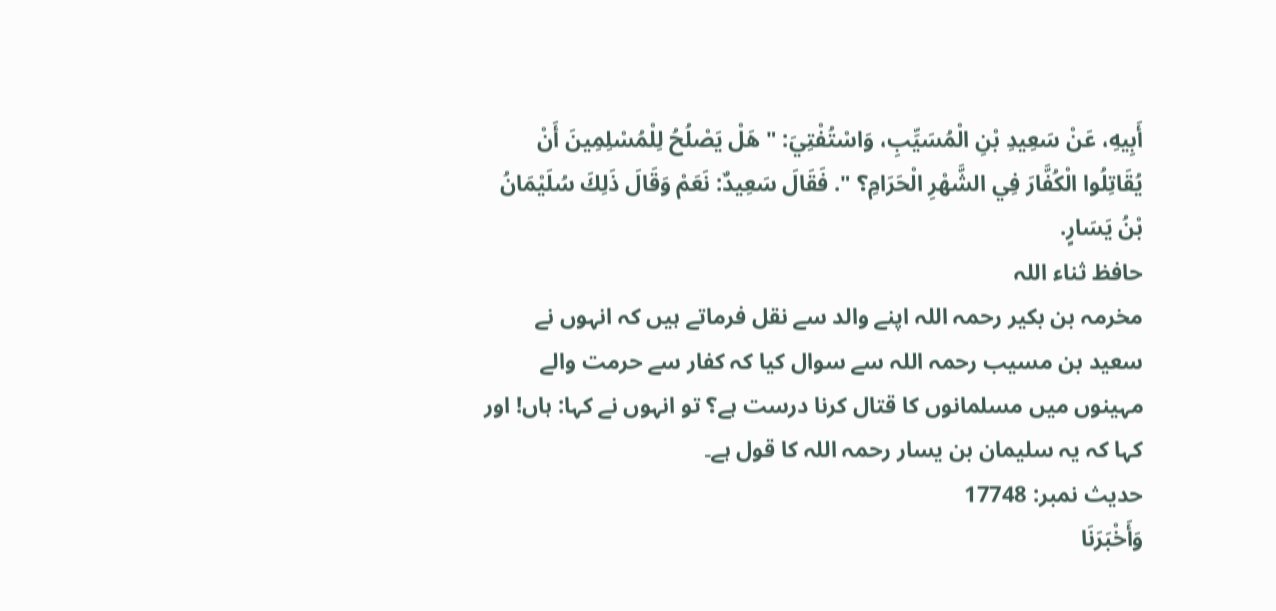أَبِيهِ، عَنْ سَعِيدِ بْنِ الْمُسَيِّبِ، وَاسْتُفْتِيَ: " هَلْ يَصْلُحُ لِلْمُسْلِمِينَ أَنْ يُقَاتِلُوا الْكُفَّارَ فِي الشَّهْرِ الْحَرَامِ؟ ". فَقَالَ سَعِيدٌ: نَعَمْ وَقَالَ ذَلِكَ سُلَيْمَانُ بْنُ يَسَارٍ.
حافظ ثناء اللہ
مخرمہ بن بکیر رحمہ اللہ اپنے والد سے نقل فرماتے ہیں کہ انہوں نے سعید بن مسیب رحمہ اللہ سے سوال کیا کہ کفار سے حرمت والے مہینوں میں مسلمانوں کا قتال کرنا درست ہے؟ تو انہوں نے کہا: ہاں! اور کہا کہ یہ سلیمان بن یسار رحمہ اللہ کا قول ہے۔
حدیث نمبر: 17748
وَأَخْبَرَنَا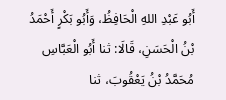أَبُو عَبْدِ اللهِ الْحَافِظُ، وَأَبُو بَكْرٍ أَحْمَدُ بْنُ الْحَسَنِ، قَالَا: ثنا أَبُو الْعَبَّاسِ مُحَمَّدُ بْنُ يَعْقُوبَ، ثنا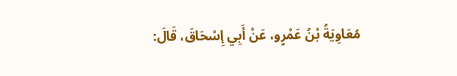مُعَاوِيَةُ بْنُ عَمْرٍو، عَنْ أَبِي إِسْحَاقَ، قَالَ: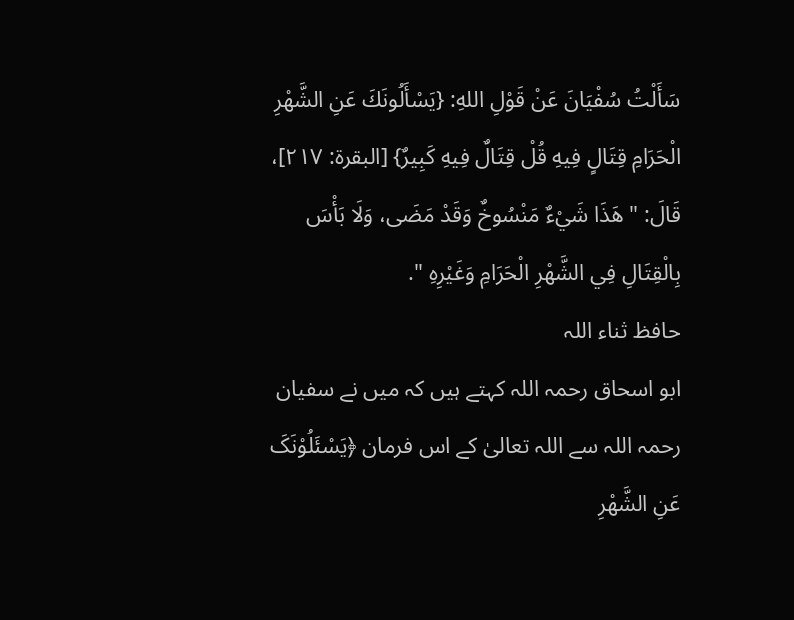سَأَلْتُ سُفْيَانَ عَنْ قَوْلِ اللهِ: {يَسْأَلُونَكَ عَنِ الشَّهْرِ الْحَرَامِ قِتَالٍ فِيهِ قُلْ قِتَالٌ فِيهِ كَبِيرٌ} [البقرة: ٢١٧]، قَالَ: " هَذَا شَيْءٌ مَنْسُوخٌ وَقَدْ مَضَى، وَلَا بَأْسَ بِالْقِتَالِ فِي الشَّهْرِ الْحَرَامِ وَغَيْرِهِ ".
حافظ ثناء اللہ
ابو اسحاق رحمہ اللہ کہتے ہیں کہ میں نے سفیان رحمہ اللہ سے اللہ تعالیٰ کے اس فرمان ﴿یَسْئَلُوْنَکَ عَنِ الشَّھْرِ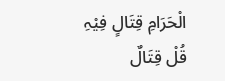الْحَرَامِ قِتَالٍ فِیْہِ قُلْ قِتَالٌ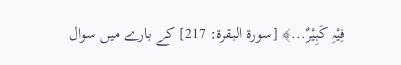فِیْہِ کَبِیْرٌ...﴾ [سورة البقرة: 217] کے بارے میں سوال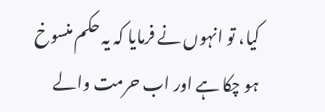کیا، تو انہوں نے فرمایا کہ یہ حکم منسوخ ہو چکا ہے اور اب حرمت والے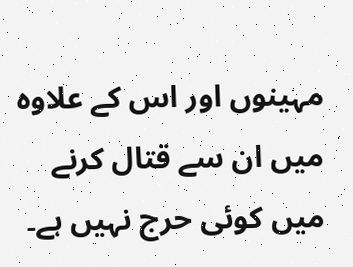مہینوں اور اس کے علاوہ میں ان سے قتال کرنے میں کوئی حرج نہیں ہے۔